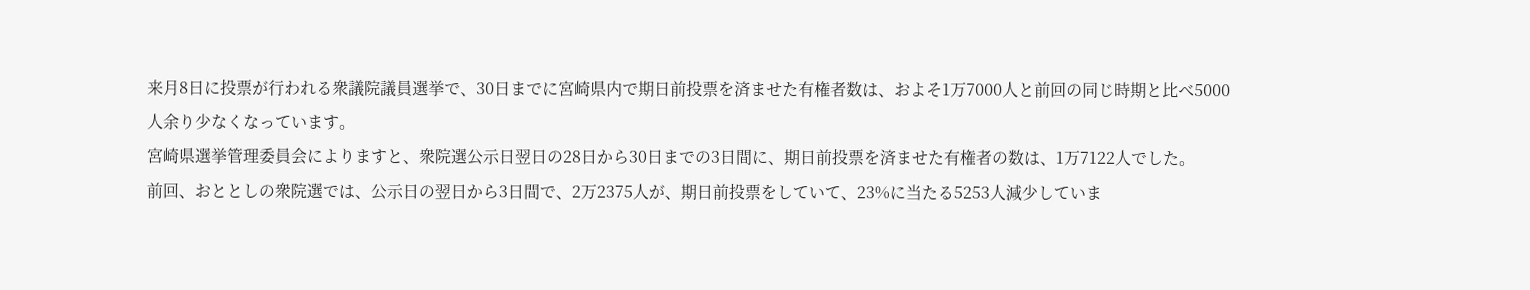来月8日に投票が行われる衆議院議員選挙で、30日までに宮崎県内で期日前投票を済ませた有権者数は、およそ1万7000人と前回の同じ時期と比べ5000人余り少なくなっています。
宮崎県選挙管理委員会によりますと、衆院選公示日翌日の28日から30日までの3日間に、期日前投票を済ませた有権者の数は、1万7122人でした。
前回、おととしの衆院選では、公示日の翌日から3日間で、2万2375人が、期日前投票をしていて、23%に当たる5253人減少していま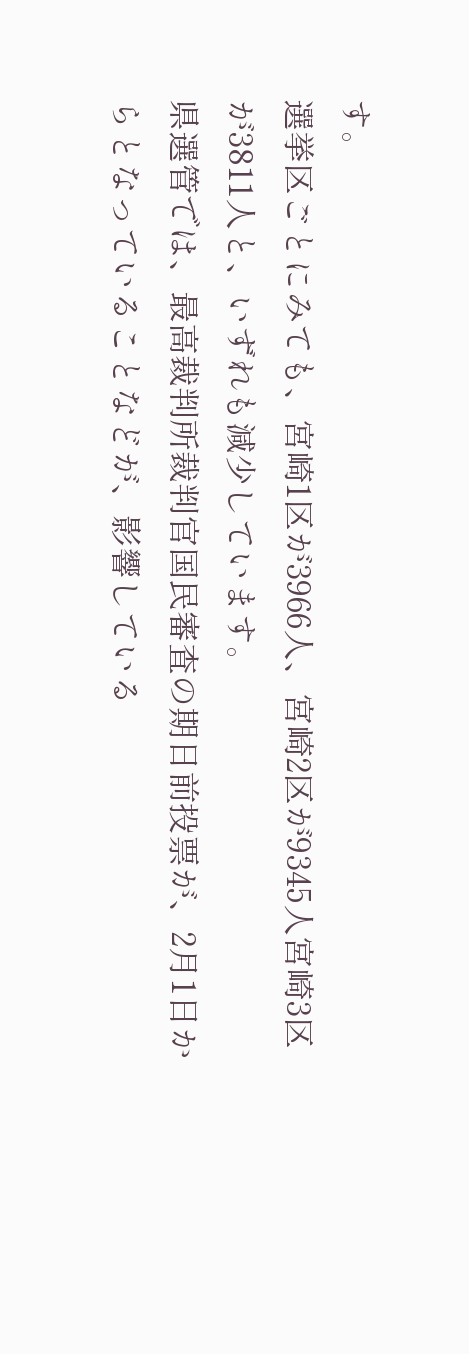す。
選挙区ごとにみても、宮崎1区が3966人、宮崎2区が9345人宮崎3区が3811人と、いずれも減少しています。
県選管では、最高裁判所裁判官国民審査の期日前投票が、2月1日からとなっていることなどが、影響している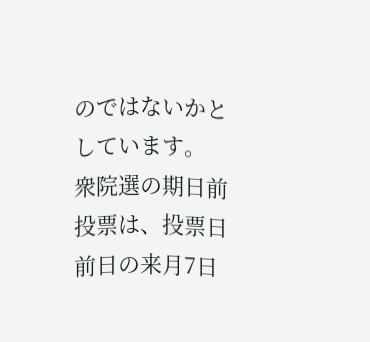のではないかとしています。
衆院選の期日前投票は、投票日前日の来月7日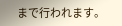まで行われます。